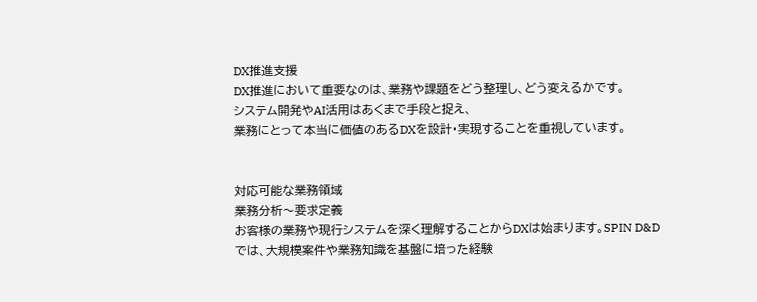DX推進支援
DX推進において重要なのは、業務や課題をどう整理し、どう変えるかです。
システム開発やAI活用はあくまで手段と捉え、
業務にとって本当に価値のあるDXを設計・実現することを重視しています。


対応可能な業務領域
業務分析〜要求定義
お客様の業務や現行システムを深く理解することからDXは始まります。SPIN D&Dでは、大規模案件や業務知識を基盤に培った経験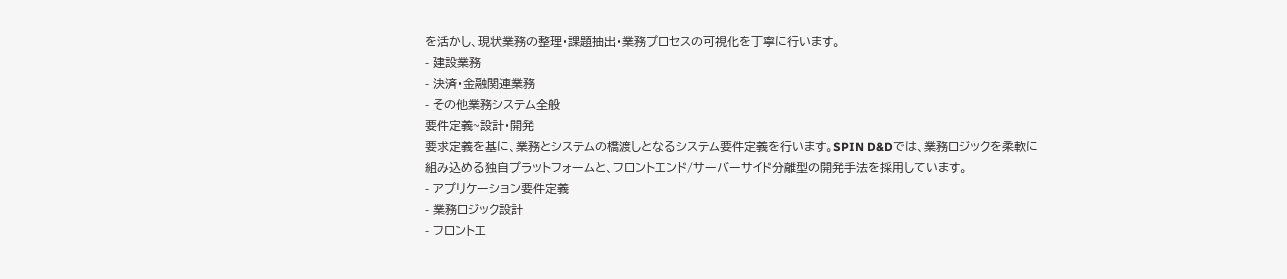を活かし、現状業務の整理・課題抽出・業務プロセスの可視化を丁寧に行います。
- 建設業務
- 決済・金融関連業務
- その他業務システム全般
要件定義~設計・開発
要求定義を基に、業務とシステムの橋渡しとなるシステム要件定義を行います。SPIN D&Dでは、業務ロジックを柔軟に組み込める独自プラットフォームと、フロントエンド/サーバーサイド分離型の開発手法を採用しています。
- アプリケーション要件定義
- 業務ロジック設計
- フロントエ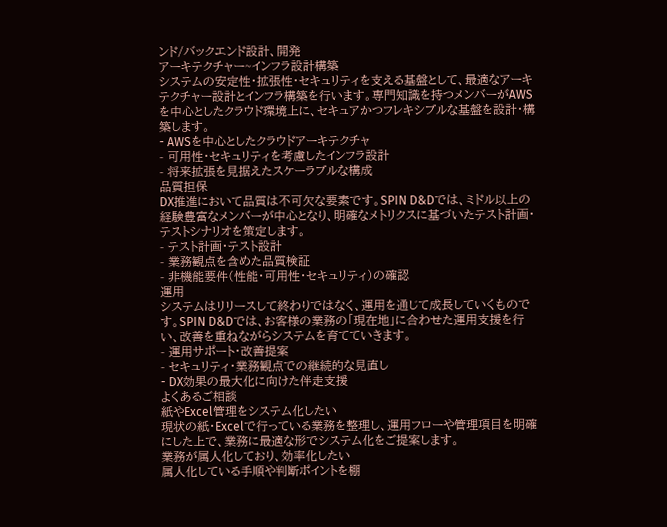ンド/バックエンド設計、開発
アーキテクチャー~インフラ設計構築
システムの安定性・拡張性・セキュリティを支える基盤として、最適なアーキテクチャー設計とインフラ構築を行います。専門知識を持つメンバーがAWSを中心としたクラウド環境上に、セキュアかつフレキシブルな基盤を設計・構築します。
- AWSを中心としたクラウドアーキテクチャ
- 可用性・セキュリティを考慮したインフラ設計
- 将来拡張を見据えたスケーラブルな構成
品質担保
DX推進において品質は不可欠な要素です。SPIN D&Dでは、ミドル以上の経験豊富なメンバーが中心となり、明確なメトリクスに基づいたテスト計画・テストシナリオを策定します。
- テスト計画・テスト設計
- 業務観点を含めた品質検証
- 非機能要件(性能・可用性・セキュリティ)の確認
運用
システムはリリースして終わりではなく、運用を通じて成長していくものです。SPIN D&Dでは、お客様の業務の「現在地」に合わせた運用支援を行い、改善を重ねながらシステムを育てていきます。
- 運用サポート・改善提案
- セキュリティ・業務観点での継続的な見直し
- DX効果の最大化に向けた伴走支援
よくあるご相談
紙やExcel管理をシステム化したい
現状の紙・Excelで行っている業務を整理し、運用フローや管理項目を明確にした上で、業務に最適な形でシステム化をご提案します。
業務が属人化しており、効率化したい
属人化している手順や判断ポイントを棚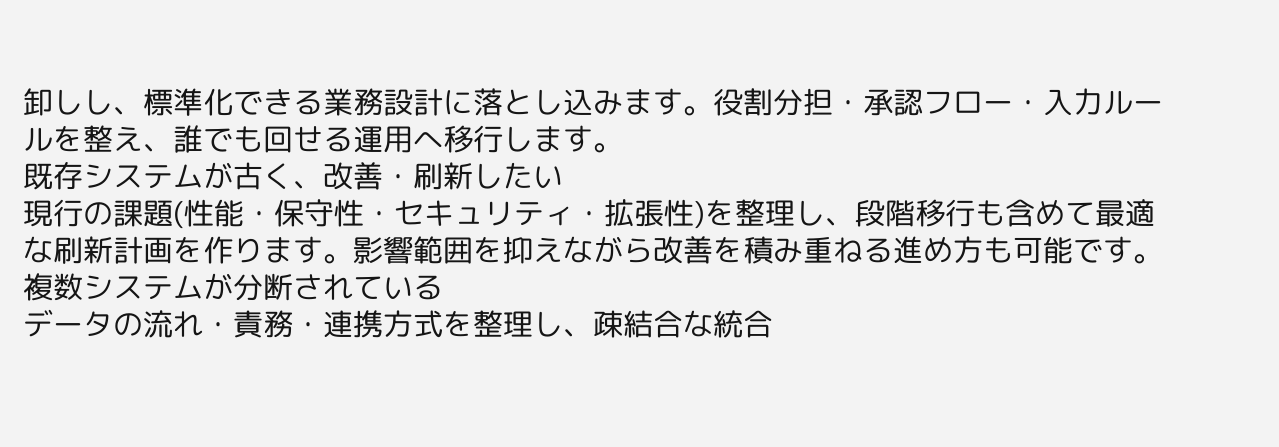卸しし、標準化できる業務設計に落とし込みます。役割分担・承認フロー・入力ルールを整え、誰でも回せる運用へ移行します。
既存システムが古く、改善・刷新したい
現行の課題(性能・保守性・セキュリティ・拡張性)を整理し、段階移行も含めて最適な刷新計画を作ります。影響範囲を抑えながら改善を積み重ねる進め方も可能です。
複数システムが分断されている
データの流れ・責務・連携方式を整理し、疎結合な統合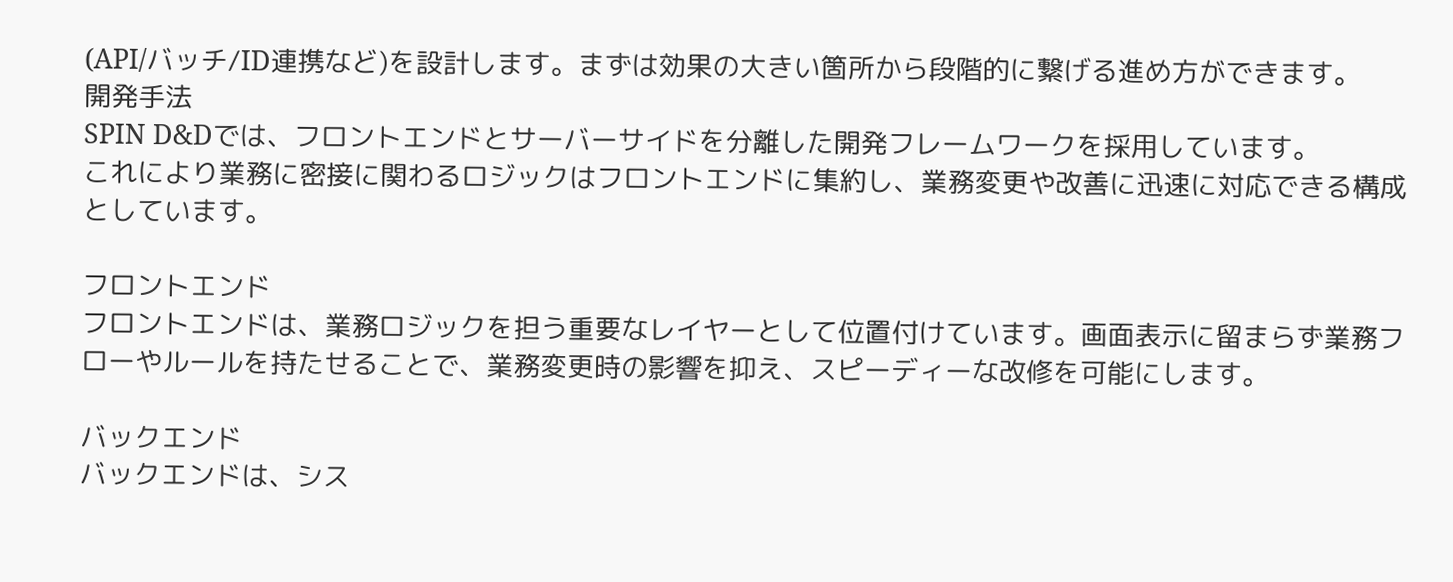(API/バッチ/ID連携など)を設計します。まずは効果の大きい箇所から段階的に繋げる進め方ができます。
開発手法
SPIN D&Dでは、フロントエンドとサーバーサイドを分離した開発フレームワークを採用しています。
これにより業務に密接に関わるロジックはフロントエンドに集約し、業務変更や改善に迅速に対応できる構成としています。

フロントエンド
フロントエンドは、業務ロジックを担う重要なレイヤーとして位置付けています。画面表示に留まらず業務フローやルールを持たせることで、業務変更時の影響を抑え、スピーディーな改修を可能にします。

バックエンド
バックエンドは、シス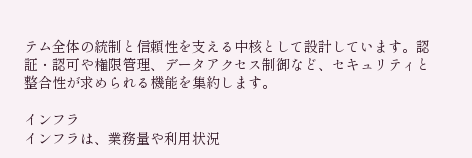テム全体の統制と信頼性を支える中核として設計しています。認証・認可や権限管理、データアクセス制御など、セキュリティと整合性が求められる機能を集約します。

インフラ
インフラは、業務量や利用状況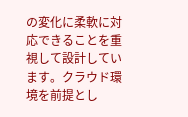の変化に柔軟に対応できることを重視して設計しています。クラウド環境を前提とし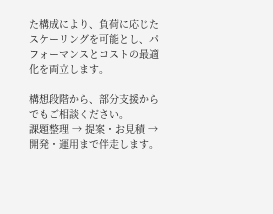た構成により、負荷に応じたスケーリングを可能とし、パフォーマンスとコストの最適化を両立します。

構想段階から、部分支援からでもご相談ください。
課題整理 → 提案・お見積 → 開発・運用まで伴走します。